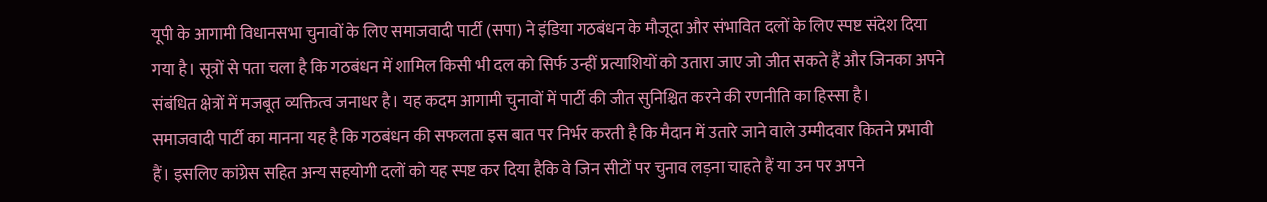यूपी के आगामी विधानसभा चुनावों के लिए समाजवादी पार्टी (सपा) ने इंडिया गठबंधन के मौजूदा और संभावित दलों के लिए स्पष्ट संदेश दिया गया है। सूत्रों से पता चला है कि गठबंधन में शामिल किसी भी दल को सिर्फ उन्हीं प्रत्याशियों को उतारा जाए जो जीत सकते हैं और जिनका अपने संबंधित क्षेत्रों में मजबूत व्यक्तित्व जनाधर है। यह कदम आगामी चुनावों में पार्टी की जीत सुनिश्चित करने की रणनीति का हिस्सा है।
समाजवादी पार्टी का मानना यह है कि गठबंधन की सफलता इस बात पर निर्भर करती है कि मैदान में उतारे जाने वाले उम्मीदवार कितने प्रभावी हैं। इसलिए कांग्रेस सहित अन्य सहयोगी दलों को यह स्पष्ट कर दिया हैकि वे जिन सीटों पर चुनाव लड़ना चाहते हैं या उन पर अपने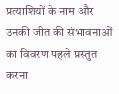प्रत्याशियों के नाम और उनकी जीत की संभावनाओं का विवरण पहले प्रस्तुत करना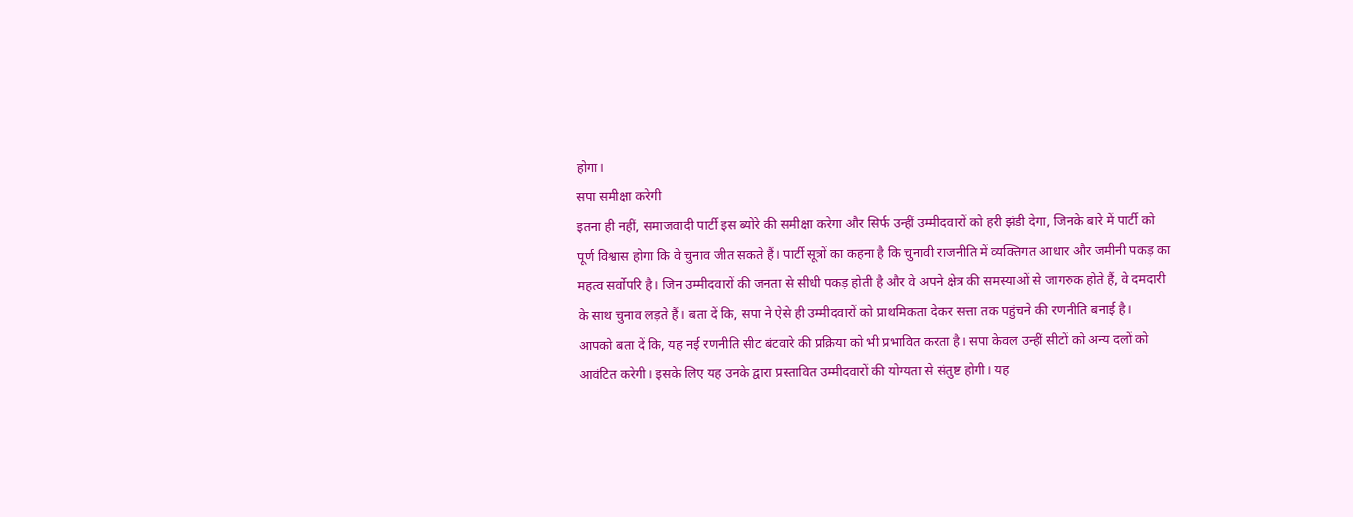होगा।
सपा समीक्षा करेगी
इतना ही नहीं, समाजवादी पार्टी इस ब्योरे की समीक्षा करेगा और सिर्फ उन्हीं उम्मीदवारों को हरी झंडी देगा, जिनके बारे में पार्टी को पूर्ण विश्वास होगा कि वे चुनाव जीत सकते हैं। पार्टी सूत्रों का कहना है कि चुनावी राजनीति में व्यक्तिगत आधार और जमीनी पकड़ का महत्व सर्वोपरि है। जिन उम्मीदवारों की जनता से सीधी पकड़ होती है और वे अपने क्षेत्र की समस्याओं से जागरुक होते हैं, वे दमदारी के साथ चुनाव लड़ते हैं। बता दें कि, सपा ने ऐसे ही उम्मीदवारों को प्राथमिकता देकर सत्ता तक पहुंचने की रणनीति बनाई है।
आपको बता दें कि, यह नई रणनीति सीट बंटवारे की प्रक्रिया को भी प्रभावित करता है। सपा केवल उन्हीं सीटों को अन्य दलों को आवंटित करेगी। इसके लिए यह उनके द्वारा प्रस्तावित उम्मीदवारों की योग्यता से संतुष्ट होगी। यह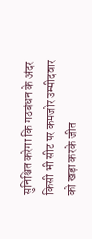सुनिश्चित करेगा कि गठबंधन के अंदर किसी भी सीट पर कमजोर उम्मीदवार को खड़ा करके जीत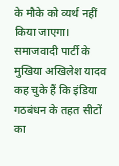के मौके को व्यर्थ नहीं किया जाएगा। समाजवादी पार्टी के मुखिया अखिलेश यादव कह चुके हैं कि इंडिया गठबंधन के तहत सीटों का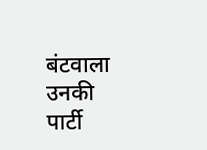बंटवाला उनकी पार्टी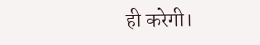ही करेगी।